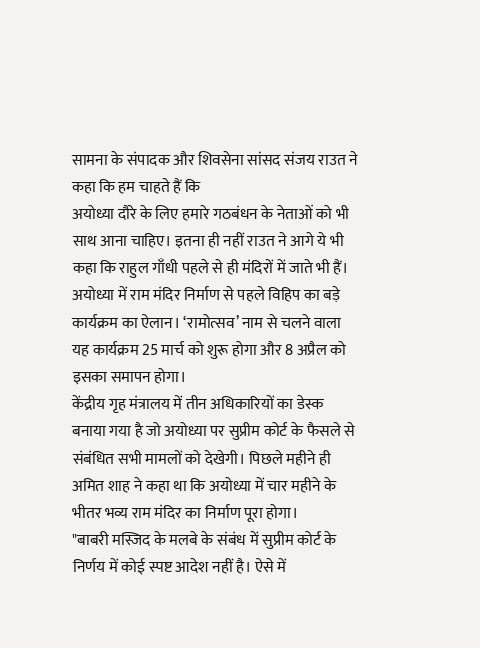सामना के संपादक और शिवसेना सांसद संजय राउत ने कहा कि हम चाहते हैं कि
अयोध्या दौरे के लिए हमारे गठबंधन के नेताओं को भी साथ आना चाहिए। इतना ही नहीं राउत ने आगे ये भी कहा कि राहुल गाँधी पहले से ही मंदिरों में जाते भी हैं।
अयोध्या में राम मंदिर निर्माण से पहले विहिप का बड़े कार्यक्रम का ऐलान। ‘रामोत्सव’ नाम से चलने वाला यह कार्यक्रम 25 मार्च को शुरू होगा और 8 अप्रैल को इसका समापन होगा।
केंद्रीय गृह मंत्रालय में तीन अधिकारियों का डेस्क बनाया गया है जो अयोध्या पर सुप्रीम कोर्ट के फैसले से संबंधित सभी मामलों को देखेगी। पिछले महीने ही अमित शाह ने कहा था कि अयोध्या में चार महीने के भीतर भव्य राम मंदिर का निर्माण पूरा होगा।
"बाबरी मस्जिद के मलबे के संबंध में सुप्रीम कोर्ट के निर्णय में कोई स्पष्ट आदेश नहीं है। ऐसे में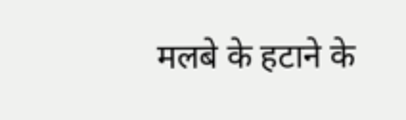मलबे के हटाने के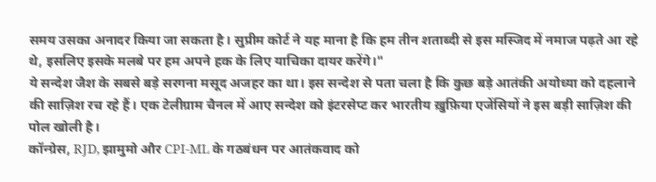समय उसका अनादर किया जा सकता है। सुप्रीम कोर्ट ने यह माना है कि हम तीन शताब्दी से इस मस्जिद में नमाज पढ़ते आ रहे थे, इसलिए इसके मलबे पर हम अपने हक के लिए याचिका दायर करेंगे।"
ये सन्देश जैश के सबसे बड़े सरगना मसूद अजहर का था। इस सन्देश से पता चला है कि कुछ बड़े आतंकी अयोध्या को दहलाने की साज़िश रच रहे हैं। एक टेलीग्राम चैनल में आए सन्देश को इंटरसेप्ट कर भारतीय ख़ुफ़िया एजेंसियों ने इस बड़ी साज़िश की पोल खोली है।
कॉन्ग्रेस, RJD, झामुमो और CPI-ML के गठबंधन पर आतंकवाद को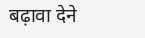बढ़ावा देने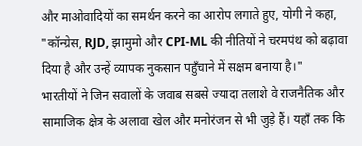और माओवादियों का समर्थन करने का आरोप लगाते हुए, योगी ने कहा, "कॉन्ग्रेस, RJD, झामुमो और CPI-ML की नीतियों ने चरमपंथ को बढ़ावा दिया है और उन्हें व्यापक नुकसान पहुँचाने में सक्षम बनाया है।"
भारतीयों ने जिन सवालों के जवाब सबसे ज्यादा तलाशे वे राजनैतिक और सामाजिक क्षेत्र के अलावा खेल और मनोरंजन से भी जुड़े हैं। यहॉं तक कि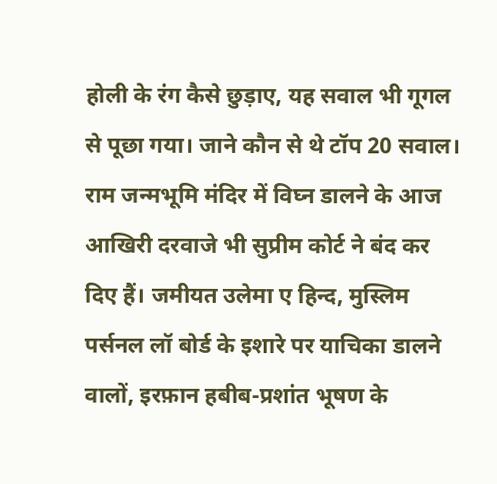होली के रंग कैसे छुड़ाए, यह सवाल भी गूगल से पूछा गया। जाने कौन से थे टॉप 20 सवाल।
राम जन्मभूमि मंदिर में विघ्न डालने के आज आखिरी दरवाजे भी सुप्रीम कोर्ट ने बंद कर दिए हैं। जमीयत उलेमा ए हिन्द, मुस्लिम पर्सनल लॉ बोर्ड के इशारे पर याचिका डालने वालों, इरफ़ान हबीब-प्रशांत भूषण के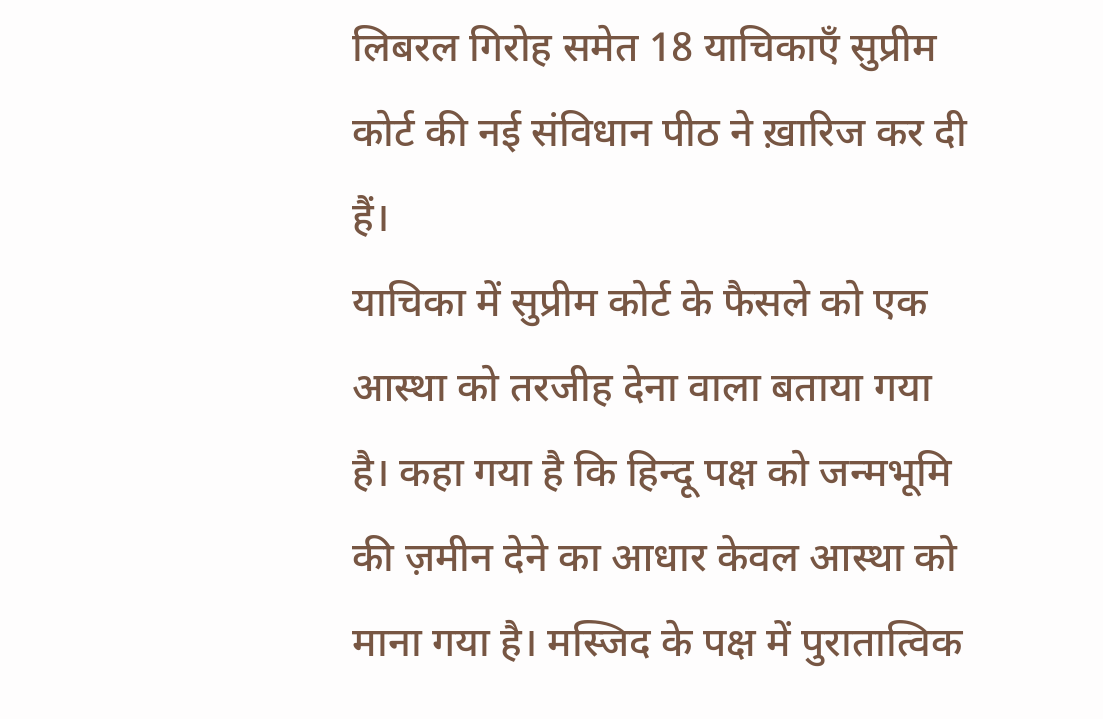लिबरल गिरोह समेत 18 याचिकाएँ सुप्रीम कोर्ट की नई संविधान पीठ ने ख़ारिज कर दी हैं।
याचिका में सुप्रीम कोर्ट के फैसले को एक आस्था को तरजीह देना वाला बताया गया है। कहा गया है कि हिन्दू पक्ष को जन्मभूमि की ज़मीन देने का आधार केवल आस्था को माना गया है। मस्जिद के पक्ष में पुरातात्विक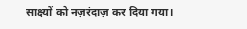साक्ष्यों को नज़रंदाज़ कर दिया गया।